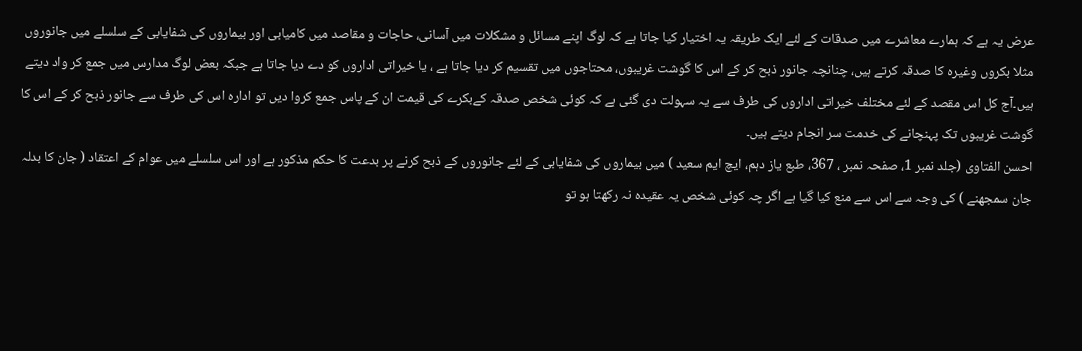عرض یہ ہے کہ ہمارے معاشرے میں صدقات کے لئے ایک طریقہ یہ اختیار کیا جاتا ہے کہ لوگ اپنے مسائل و مشکلات میں آسانی، حاجات و مقاصد میں کامیابی اور بیماروں کی شفایابی کے سلسلے میں جانوروں مثلا بکروں وغیرہ کا صدقہ کرتے ہیں، چنانچہ جانور ذبح کر کے اس کا گوشت غریبوں، محتاجوں میں تقسیم کر دیا جاتا ہے ، یا خیراتی اداروں کو دے دیا جاتا ہے جبکہ بعض لوگ مدارس میں جمع کر واد دیتے ہیں۔آج کل اس مقصد کے لئے مختلف خیراتی اداروں کی طرف سے یہ سہولت دی گئی ہے کہ کوئی شخص صدقہ کےبکرے کی قیمت ان کے پاس جمع کروا دیں تو ادارہ اس کی طرف سے جانور ذبح کر کے اس کا گوشت غریبوں تک پہنچانے کی خدمت سر انجام دیتے ہیں۔
احسن الفتاوی (جلد نمبر 1، صفحہ نمبر ، 367، طبع یاز دہم، ایچ ایم سعید ) میں بیماروں کی شفایابی کے لئے جانوروں کے ذبح کرنے پر بدعت کا حکم مذکور ہے اور اس سلسلے میں عوام کے اعتقاد ( جان کا بدلہ جان سمجھنے ) کی وجہ سے اس سے منع کیا گیا ہے اگر چہ کوئی شخص یہ عقیدہ نہ رکھتا ہو تو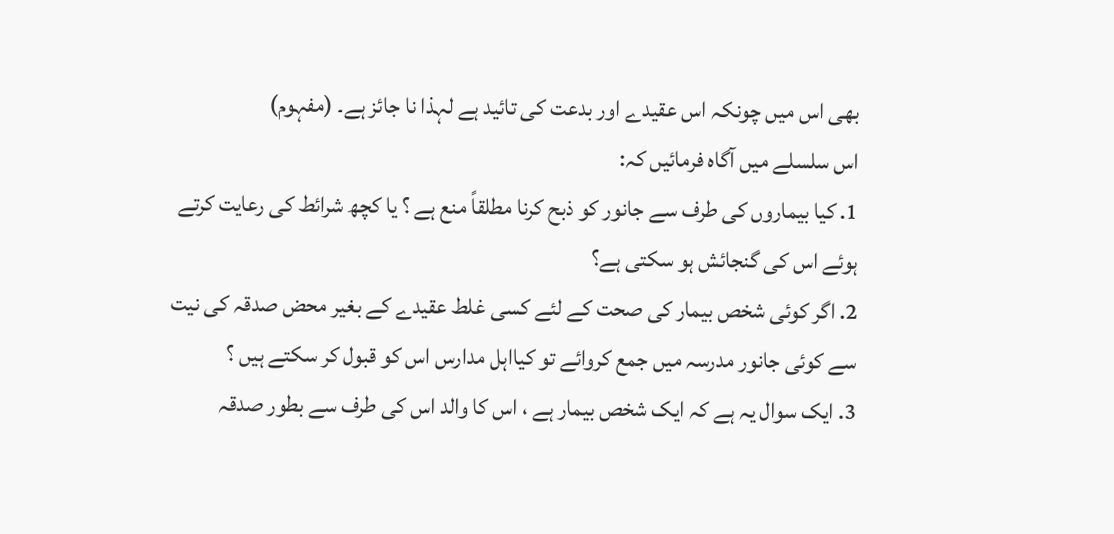بھی اس میں چونکہ اس عقیدے اور بدعت کی تائید ہے لہذا نا جائز ہے۔ (مفہوم)
اس سلسلے میں آگاہ فرمائیں کہ:
1. کیا بیماروں کی طرف سے جانور کو ذبح کرنا مطلقاً منع ہے ؟ یا کچھ شرائط کی رعایت کرتے ہوئے اس کی گنجائش ہو سکتی ہے؟
2. اگر کوئی شخص بیمار کی صحت کے لئے کسی غلط عقیدے کے بغیر محض صدقہ کی نیت سے کوئی جانور مدرسہ میں جمع کروائے تو کیااہل مدارس اس کو قبول کر سکتے ہیں ؟
3. ایک سوال یہ ہے کہ ایک شخص بیمار ہے ، اس کا والد اس کی طرف سے بطور صدقہ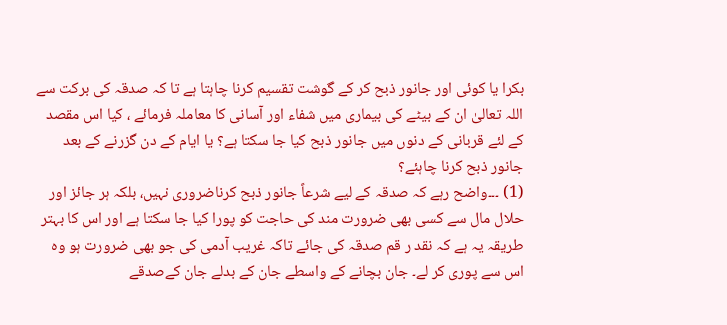بکرا یا کوئی اور جانور ذبح کر کے گوشت تقسیم کرنا چاہتا ہے تا کہ صدقہ کی برکت سے اللہ تعالیٰ ان کے بیٹے کی بیماری میں شفاء اور آسانی کا معاملہ فرمائے ، کیا اس مقصد کے لئے قربانی کے دنوں میں جانور ذبح کیا جا سکتا ہے؟ یا ایام کے دن گزرنے کے بعد جانور ذبح کرنا چاہئے؟
(1) ۔۔۔واضح رہے کہ صدقہ کے لیے شرعاً جانور ذبح کرناضروری نہیں، بلکہ ہر جائز اور حلال مال سے کسی بھی ضرورت مند کی حاجت کو پورا کیا جا سکتا ہے اور اس کا بہتر طریقہ یہ ہے کہ نقد ر قم صدقہ کی جائے تاکہ غریب آدمی کی جو بھی ضرورت ہو وہ اس سے پوری کر لے۔ جان بچانے کے واسطے جان کے بدلے جان کےصدقے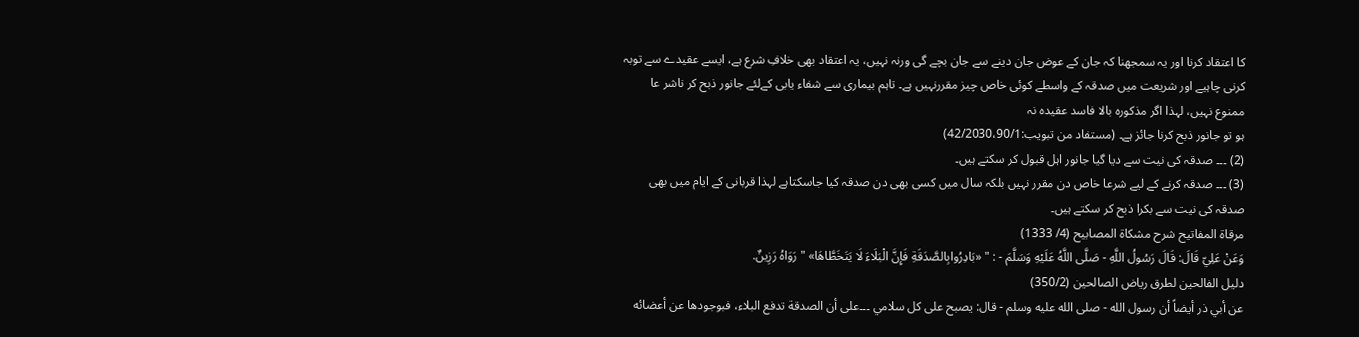کا اعتقاد کرنا اور یہ سمجھنا کہ جان کے عوض جان دینے سے جان بچے گی ورنہ نہیں، یہ اعتقاد بھی خلافِ شرع ہے، ایسے عقیدے سے توبہ کرنی چاہیے اور شریعت میں صدقہ کے واسطے کوئی خاص چیز مقررنہیں ہے۔ تاہم بیماری سے شفاء یابی کےلئے جانور ذبح کر ناشر عا ممنوع نہیں، لہذا اگر مذکورہ بالا فاسد عقیدہ نہ
ہو تو جانور ذبح کرنا جائز ہے۔ (مستفاد من تبویب:42/2030،90/1)
(2) ۔۔۔ صدقہ کی نیت سے دیا گیا جانور اہل قبول کر سکتے ہیں۔
(3) ۔۔۔ صدقہ کرنے کے لیے شرعا خاص دن مقرر نہیں بلکہ سال میں کسی بھی دن صدقہ کیا جاسکتاہے لہذا قربانی کے ایام میں بھی صدقہ کی نیت سے بکرا ذبح کر سکتے ہیں۔
مرقاة المفاتيح شرح مشكاة المصابيح (4/ 1333)
وَعَنْ عَلِيّ قَالَ: قَالَ رَسُولُ اللَّهِ - صَلَّى اللَّهُ عَلَيْهِ وَسَلَّمَ - : " «بَادِرُوابِالصَّدَقَةِ فَإِنَّ الْبَلَاءَ لَا يَتَخَطَّاهَا» " رَوَاهُ رَزِينٌ.
دليل الفالحين لطرق رياض الصالحين (350/2)
عن أبي ذر أيضاً أن رسول الله - صلى الله عليه وسلم - قال: يصبح على كل سلامي ۔۔۔على أن الصدقة تدفع البلاء، فبوجودها عن أعضائه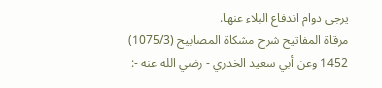يرجى دوام اندفاع البلاء عنها.
مرقاة المفاتيح شرح مشكاة المصابيح (1075/3)
1452 وعن أبي سعيد الخدري - رضي الله عنه -: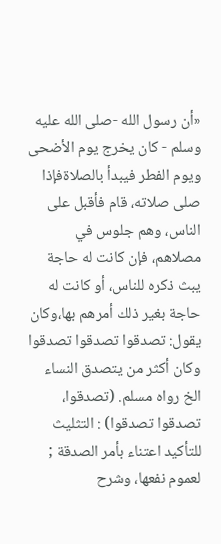«أن رسول الله -صلى الله عليه وسلم - كان يخرج يوم الأضحى ويوم الفطر فيبدأ بالصلاةفإذا صلى صلاته، قام فأقبل على الناس، وهم جلوس في مصلاهم، فإن كانت له حاجة يبث ذكره للناس، أو كانت له حاجة بغير ذلك أمرهم بها،وكان يقول: تصدقوا تصدقوا تصدقوا وكان أكثر من يتصدق النساء الخ رواه مسلم. (تصدقوا، تصدقوا تصدقوا) : التثليث للتأكيد اعتناء بأمر الصدقة ; لعموم نفعها، وشرح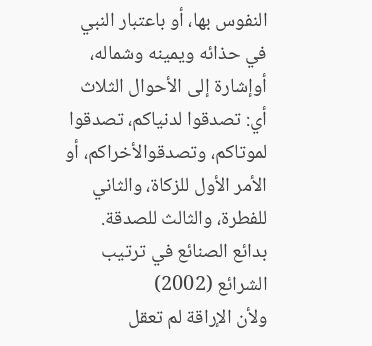النفوس بها، أو باعتبار النبي في حذائه ويمينه وشماله، أوإشارة إلى الأحوال الثلاث أي: تصدقوا لدنياكم، تصدقوا لموتاكم، وتصدقوالأخراكم، أو الأمر الأول للزكاة، والثاني للفطرة، والثالث للصدقة.
بدائع الصنائع في ترتيب الشرائع (2002)
ولأن الإراقة لم تعقل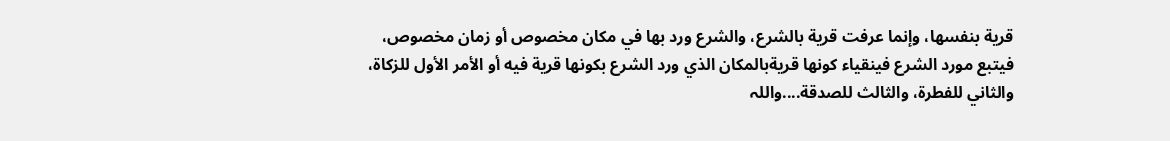قرية بنفسها، وإنما عرفت قرية بالشرع، والشرع ورد بها في مكان مخصوص أو زمان مخصوص، فيتبع مورد الشرع فينقياء كونها قريةبالمكان الذي ورد الشرع بكونها قرية فيه أو الأمر الأول للزكاة، والثاني للفطرة، والثالث للصدقة....واللہ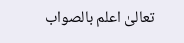تعالیٰ اعلم بالصواب